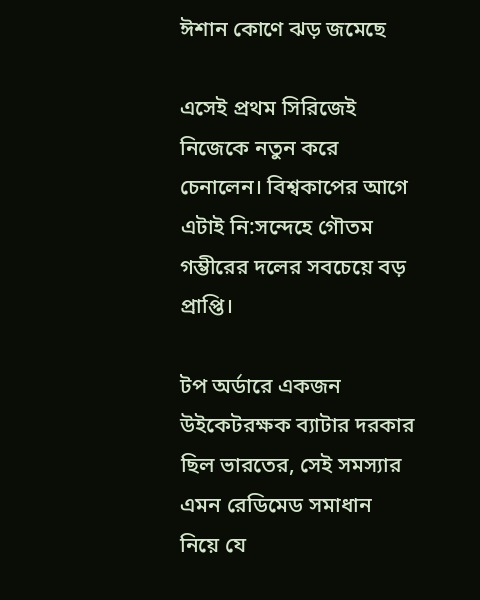ঈশান কোণে ঝড় জমেছে

এসেই প্রথম সিরিজেই নিজেকে নতুন করে চেনালেন। বিশ্বকাপের আগে এটাই নি:সন্দেহে গৌতম গম্ভীরের দলের সবচেয়ে বড় প্রাপ্তি।

টপ অর্ডারে একজন উইকেটরক্ষক ব্যাটার দরকার ছিল ভারতের, সেই সমস্যার এমন রেডিমেড সমাধান নিয়ে যে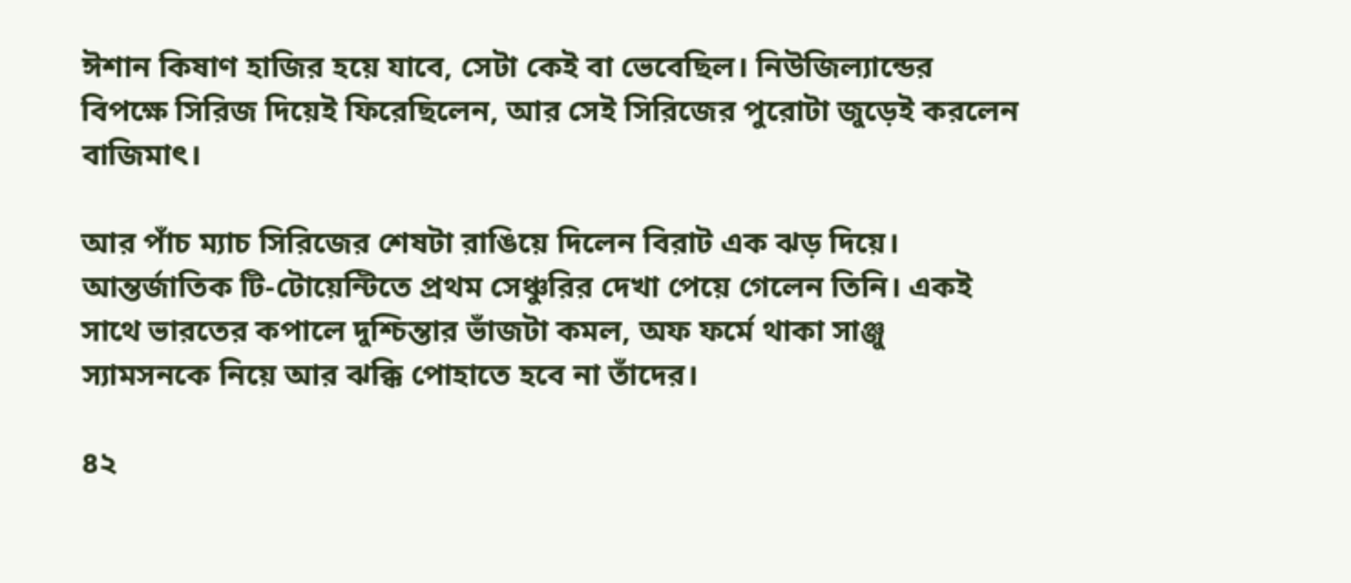ঈশান কিষাণ হাজির হয়ে যাবে, সেটা কেই বা ভেবেছিল। নিউজিল্যান্ডের বিপক্ষে সিরিজ দিয়েই ফিরেছিলেন, আর সেই সিরিজের পুরোটা জুড়েই করলেন বাজিমাৎ।

আর পাঁচ ম্যাচ সিরিজের শেষটা রাঙিয়ে দিলেন বিরাট এক ঝড় দিয়ে। আন্তর্জাতিক টি-টোয়েন্টিতে প্রথম সেঞ্চুরির দেখা পেয়ে গেলেন তিনি। একই সাথে ভারতের কপালে দুশ্চিন্তার ভাঁজটা কমল, অফ ফর্মে থাকা সাঞ্জু স্যামসনকে নিয়ে আর ঝক্কি পোহাতে হবে না তাঁদের।

৪২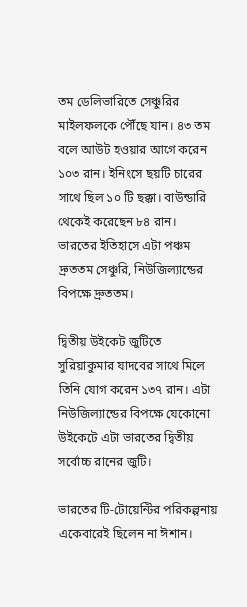তম ডেলিভারিতে সেঞ্চুরির মাইলফলকে পৌঁছে যান। ৪৩ তম বলে আউট হওয়ার আগে করেন ১০৩ রান। ইনিংসে ছয়টি চারের সাথে ছিল ১০ টি ছক্কা। বাউন্ডারি থেকেই করেছেন ৮৪ রান। ভারতের ইতিহাসে এটা পঞ্চম দ্রুততম সেঞ্চুরি, নিউজিল্যান্ডের বিপক্ষে দ্রুততম।

দ্বিতীয় উইকেট জুটিতে সুরিয়াকুমার যাদবের সাথে মিলে তিনি যোগ করেন ১৩৭ রান। এটা নিউজিল্যান্ডের বিপক্ষে যেকোনো উইকেটে এটা ভারতের দ্বিতীয় সর্বোচ্চ রানের জুটি।

ভারতের টি-টোয়েন্টির পরিকল্পনায় একেবারেই ছিলেন না ঈশান।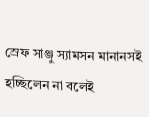স্রেফ সাঞ্জু স্যামসন মানানসই হচ্ছিলেন না বলেই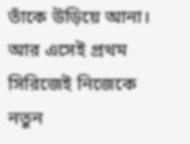তাঁকে উড়িয়ে আনা। আর এসেই প্রথম সিরিজেই নিজেকে নতুন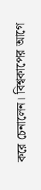করে চেনালেন। বিশ্বকাপের আগে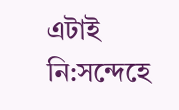এটাই নি:সন্দেহে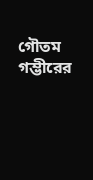গৌতম গম্ভীরের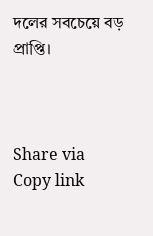দলের সবচেয়ে বড় প্রাপ্তি।



Share via
Copy link